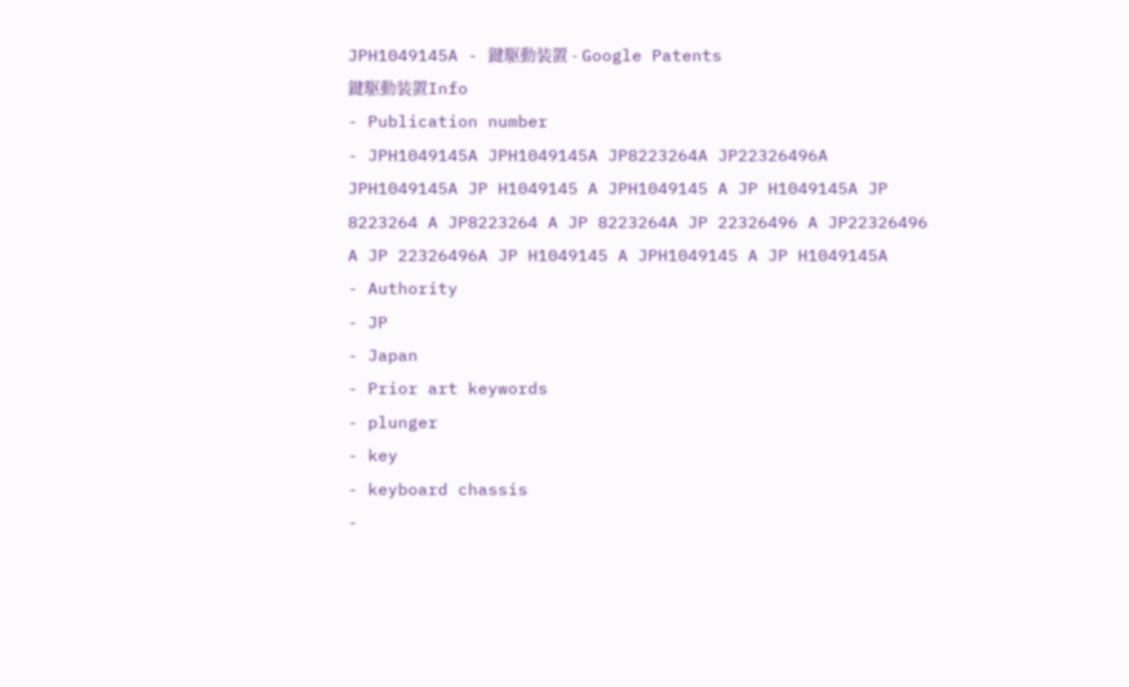JPH1049145A - 鍵駆動装置 - Google Patents
鍵駆動装置Info
- Publication number
- JPH1049145A JPH1049145A JP8223264A JP22326496A JPH1049145A JP H1049145 A JPH1049145 A JP H1049145A JP 8223264 A JP8223264 A JP 8223264A JP 22326496 A JP22326496 A JP 22326496A JP H1049145 A JPH1049145 A JP H1049145A
- Authority
- JP
- Japan
- Prior art keywords
- plunger
- key
- keyboard chassis
-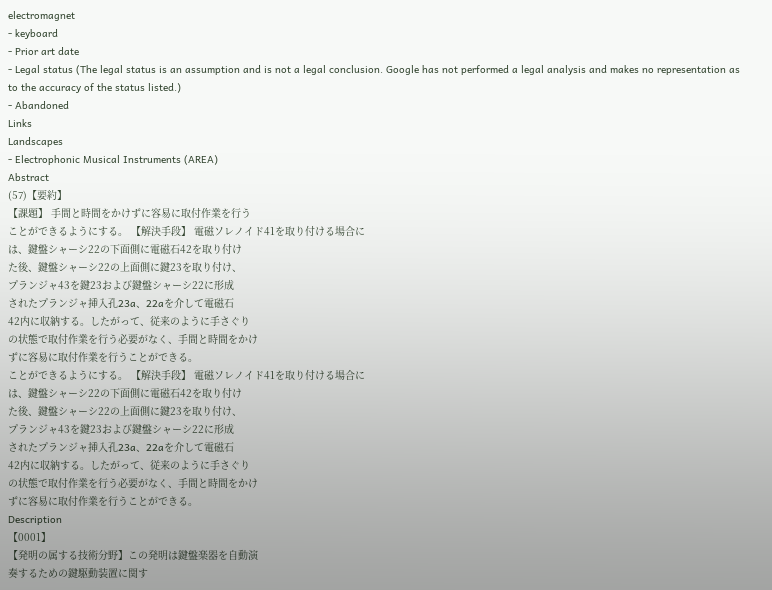electromagnet
- keyboard
- Prior art date
- Legal status (The legal status is an assumption and is not a legal conclusion. Google has not performed a legal analysis and makes no representation as to the accuracy of the status listed.)
- Abandoned
Links
Landscapes
- Electrophonic Musical Instruments (AREA)
Abstract
(57)【要約】
【課題】 手間と時間をかけずに容易に取付作業を行う
ことができるようにする。 【解決手段】 電磁ソレノイド41を取り付ける場合に
は、鍵盤シャーシ22の下面側に電磁石42を取り付け
た後、鍵盤シャーシ22の上面側に鍵23を取り付け、
プランジャ43を鍵23および鍵盤シャーシ22に形成
されたプランジャ挿入孔23a、22aを介して電磁石
42内に収納する。したがって、従来のように手さぐり
の状態で取付作業を行う必要がなく、手間と時間をかけ
ずに容易に取付作業を行うことができる。
ことができるようにする。 【解決手段】 電磁ソレノイド41を取り付ける場合に
は、鍵盤シャーシ22の下面側に電磁石42を取り付け
た後、鍵盤シャーシ22の上面側に鍵23を取り付け、
プランジャ43を鍵23および鍵盤シャーシ22に形成
されたプランジャ挿入孔23a、22aを介して電磁石
42内に収納する。したがって、従来のように手さぐり
の状態で取付作業を行う必要がなく、手間と時間をかけ
ずに容易に取付作業を行うことができる。
Description
【0001】
【発明の属する技術分野】この発明は鍵盤楽器を自動演
奏するための鍵駆動装置に関す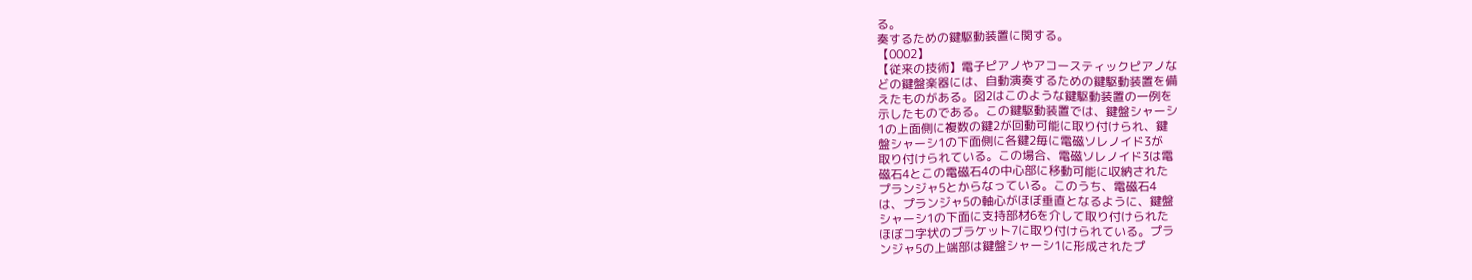る。
奏するための鍵駆動装置に関する。
【0002】
【従来の技術】電子ピアノやアコースティックピアノな
どの鍵盤楽器には、自動演奏するための鍵駆動装置を備
えたものがある。図2はこのような鍵駆動装置の一例を
示したものである。この鍵駆動装置では、鍵盤シャーシ
1の上面側に複数の鍵2が回動可能に取り付けられ、鍵
盤シャーシ1の下面側に各鍵2毎に電磁ソレノイド3が
取り付けられている。この場合、電磁ソレノイド3は電
磁石4とこの電磁石4の中心部に移動可能に収納された
プランジャ5とからなっている。このうち、電磁石4
は、プランジャ5の軸心がほぼ垂直となるように、鍵盤
シャーシ1の下面に支持部材6を介して取り付けられた
ほぼコ字状のブラケット7に取り付けられている。プラ
ンジャ5の上端部は鍵盤シャーシ1に形成されたプ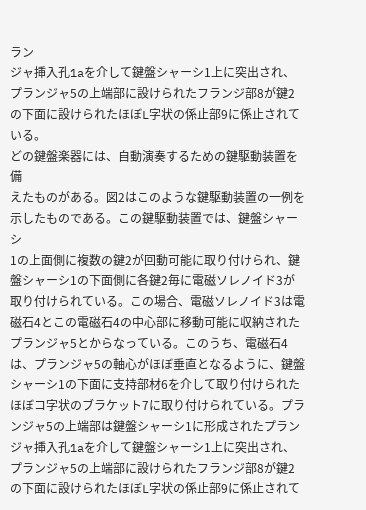ラン
ジャ挿入孔1aを介して鍵盤シャーシ1上に突出され、
プランジャ5の上端部に設けられたフランジ部8が鍵2
の下面に設けられたほぼL字状の係止部9に係止されて
いる。
どの鍵盤楽器には、自動演奏するための鍵駆動装置を備
えたものがある。図2はこのような鍵駆動装置の一例を
示したものである。この鍵駆動装置では、鍵盤シャーシ
1の上面側に複数の鍵2が回動可能に取り付けられ、鍵
盤シャーシ1の下面側に各鍵2毎に電磁ソレノイド3が
取り付けられている。この場合、電磁ソレノイド3は電
磁石4とこの電磁石4の中心部に移動可能に収納された
プランジャ5とからなっている。このうち、電磁石4
は、プランジャ5の軸心がほぼ垂直となるように、鍵盤
シャーシ1の下面に支持部材6を介して取り付けられた
ほぼコ字状のブラケット7に取り付けられている。プラ
ンジャ5の上端部は鍵盤シャーシ1に形成されたプラン
ジャ挿入孔1aを介して鍵盤シャーシ1上に突出され、
プランジャ5の上端部に設けられたフランジ部8が鍵2
の下面に設けられたほぼL字状の係止部9に係止されて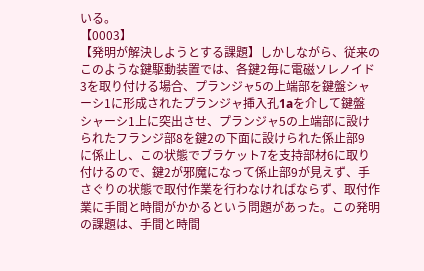いる。
【0003】
【発明が解決しようとする課題】しかしながら、従来の
このような鍵駆動装置では、各鍵2毎に電磁ソレノイド
3を取り付ける場合、プランジャ5の上端部を鍵盤シャ
ーシ1に形成されたプランジャ挿入孔1aを介して鍵盤
シャーシ1上に突出させ、プランジャ5の上端部に設け
られたフランジ部8を鍵2の下面に設けられた係止部9
に係止し、この状態でブラケット7を支持部材6に取り
付けるので、鍵2が邪魔になって係止部9が見えず、手
さぐりの状態で取付作業を行わなければならず、取付作
業に手間と時間がかかるという問題があった。この発明
の課題は、手間と時間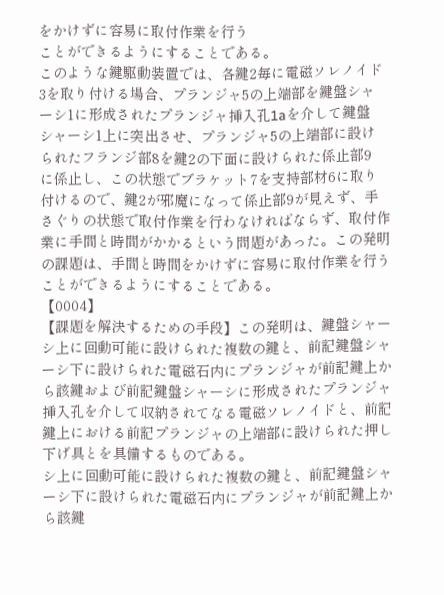をかけずに容易に取付作業を行う
ことができるようにすることである。
このような鍵駆動装置では、各鍵2毎に電磁ソレノイド
3を取り付ける場合、プランジャ5の上端部を鍵盤シャ
ーシ1に形成されたプランジャ挿入孔1aを介して鍵盤
シャーシ1上に突出させ、プランジャ5の上端部に設け
られたフランジ部8を鍵2の下面に設けられた係止部9
に係止し、この状態でブラケット7を支持部材6に取り
付けるので、鍵2が邪魔になって係止部9が見えず、手
さぐりの状態で取付作業を行わなければならず、取付作
業に手間と時間がかかるという問題があった。この発明
の課題は、手間と時間をかけずに容易に取付作業を行う
ことができるようにすることである。
【0004】
【課題を解決するための手段】この発明は、鍵盤シャー
シ上に回動可能に設けられた複数の鍵と、前記鍵盤シャ
ーシ下に設けられた電磁石内にプランジャが前記鍵上か
ら該鍵および前記鍵盤シャーシに形成されたプランジャ
挿入孔を介して収納されてなる電磁ソレノイドと、前記
鍵上における前記プランジャの上端部に設けられた押し
下げ具とを具備するものである。
シ上に回動可能に設けられた複数の鍵と、前記鍵盤シャ
ーシ下に設けられた電磁石内にプランジャが前記鍵上か
ら該鍵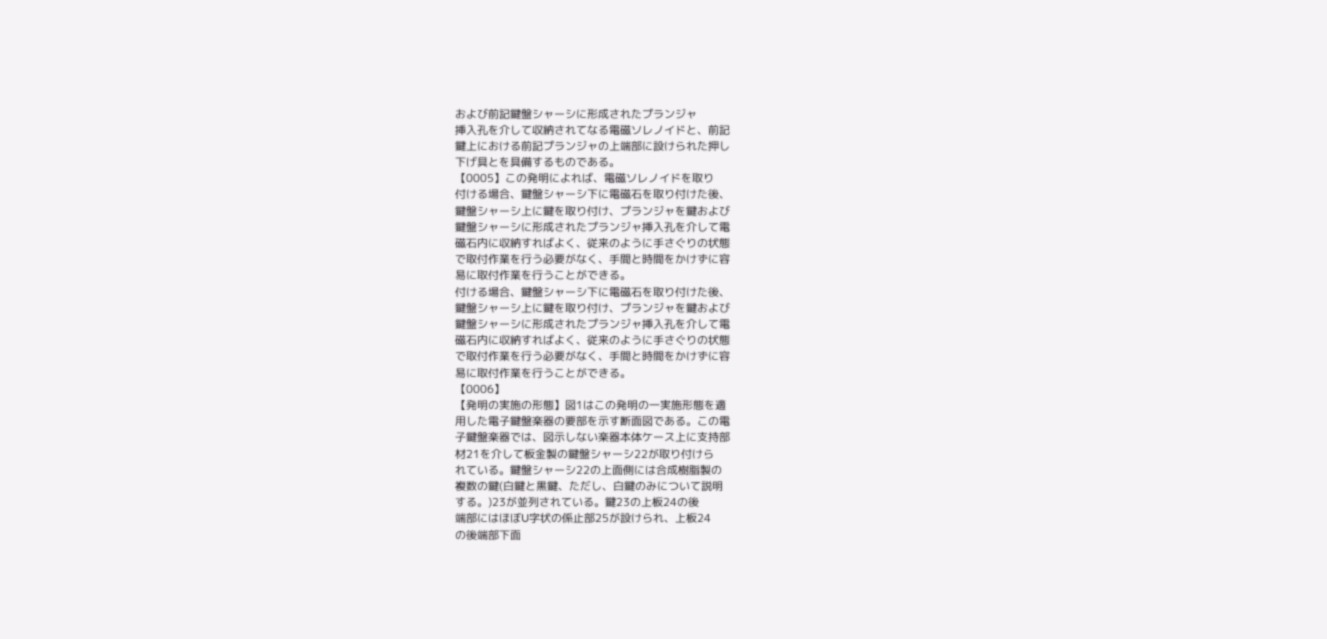および前記鍵盤シャーシに形成されたプランジャ
挿入孔を介して収納されてなる電磁ソレノイドと、前記
鍵上における前記プランジャの上端部に設けられた押し
下げ具とを具備するものである。
【0005】この発明によれば、電磁ソレノイドを取り
付ける場合、鍵盤シャーシ下に電磁石を取り付けた後、
鍵盤シャーシ上に鍵を取り付け、プランジャを鍵および
鍵盤シャーシに形成されたプランジャ挿入孔を介して電
磁石内に収納すればよく、従来のように手さぐりの状態
で取付作業を行う必要がなく、手間と時間をかけずに容
易に取付作業を行うことができる。
付ける場合、鍵盤シャーシ下に電磁石を取り付けた後、
鍵盤シャーシ上に鍵を取り付け、プランジャを鍵および
鍵盤シャーシに形成されたプランジャ挿入孔を介して電
磁石内に収納すればよく、従来のように手さぐりの状態
で取付作業を行う必要がなく、手間と時間をかけずに容
易に取付作業を行うことができる。
【0006】
【発明の実施の形態】図1はこの発明の一実施形態を適
用した電子鍵盤楽器の要部を示す断面図である。この電
子鍵盤楽器では、図示しない楽器本体ケース上に支持部
材21を介して板金製の鍵盤シャーシ22が取り付けら
れている。鍵盤シャーシ22の上面側には合成樹脂製の
複数の鍵(白鍵と黒鍵、ただし、白鍵のみについて説明
する。)23が並列されている。鍵23の上板24の後
端部にはほぼU字状の係止部25が設けられ、上板24
の後端部下面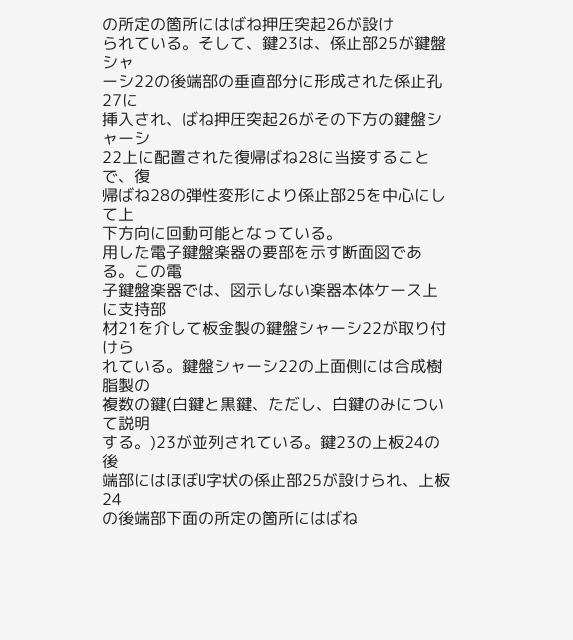の所定の箇所にはばね押圧突起26が設け
られている。そして、鍵23は、係止部25が鍵盤シャ
ーシ22の後端部の垂直部分に形成された係止孔27に
挿入され、ばね押圧突起26がその下方の鍵盤シャーシ
22上に配置された復帰ばね28に当接することで、復
帰ばね28の弾性変形により係止部25を中心にして上
下方向に回動可能となっている。
用した電子鍵盤楽器の要部を示す断面図である。この電
子鍵盤楽器では、図示しない楽器本体ケース上に支持部
材21を介して板金製の鍵盤シャーシ22が取り付けら
れている。鍵盤シャーシ22の上面側には合成樹脂製の
複数の鍵(白鍵と黒鍵、ただし、白鍵のみについて説明
する。)23が並列されている。鍵23の上板24の後
端部にはほぼU字状の係止部25が設けられ、上板24
の後端部下面の所定の箇所にはばね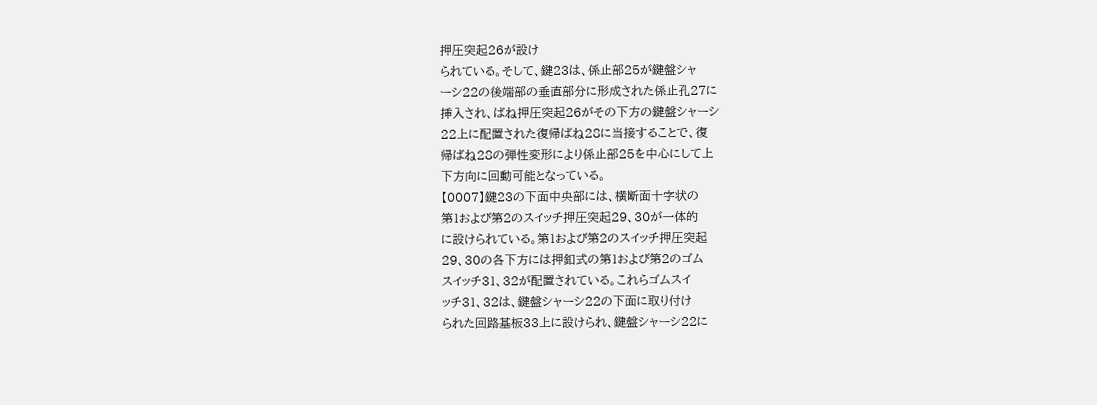押圧突起26が設け
られている。そして、鍵23は、係止部25が鍵盤シャ
ーシ22の後端部の垂直部分に形成された係止孔27に
挿入され、ばね押圧突起26がその下方の鍵盤シャーシ
22上に配置された復帰ばね28に当接することで、復
帰ばね28の弾性変形により係止部25を中心にして上
下方向に回動可能となっている。
【0007】鍵23の下面中央部には、横断面十字状の
第1および第2のスイッチ押圧突起29、30が一体的
に設けられている。第1および第2のスイッチ押圧突起
29、30の各下方には押釦式の第1および第2のゴム
スイッチ31、32が配置されている。これらゴムスイ
ッチ31、32は、鍵盤シャーシ22の下面に取り付け
られた回路基板33上に設けられ、鍵盤シャーシ22に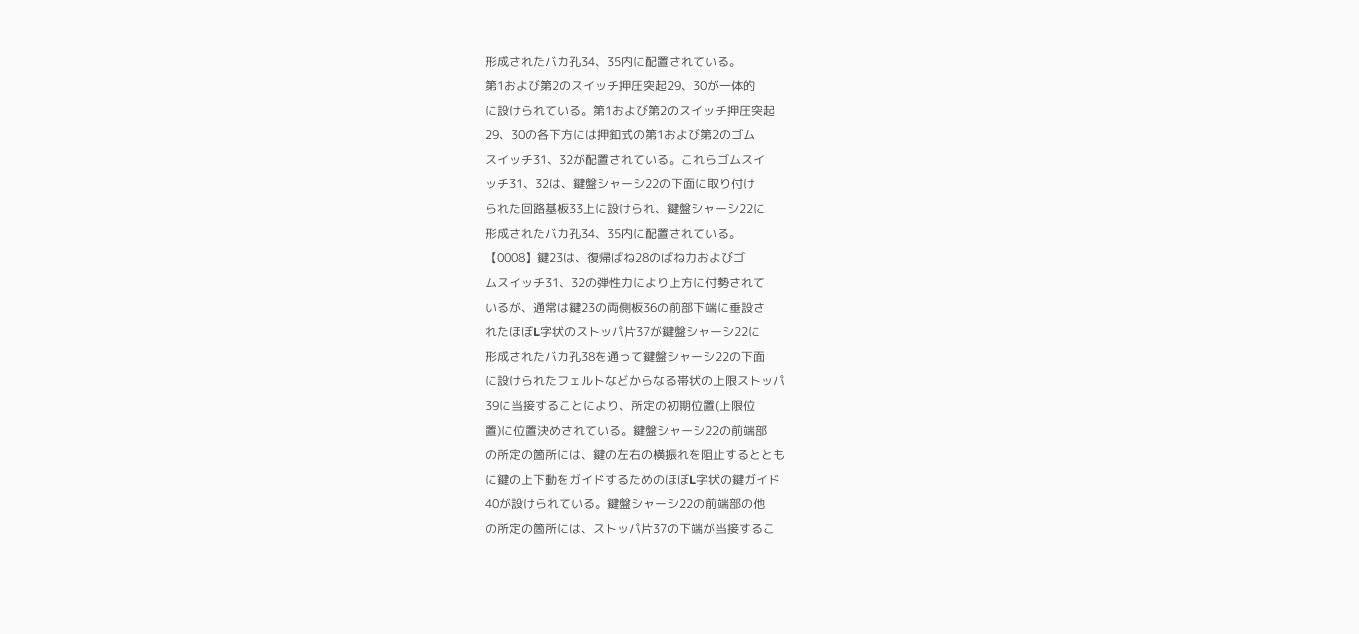形成されたバカ孔34、35内に配置されている。
第1および第2のスイッチ押圧突起29、30が一体的
に設けられている。第1および第2のスイッチ押圧突起
29、30の各下方には押釦式の第1および第2のゴム
スイッチ31、32が配置されている。これらゴムスイ
ッチ31、32は、鍵盤シャーシ22の下面に取り付け
られた回路基板33上に設けられ、鍵盤シャーシ22に
形成されたバカ孔34、35内に配置されている。
【0008】鍵23は、復帰ばね28のばね力およびゴ
ムスイッチ31、32の弾性力により上方に付勢されて
いるが、通常は鍵23の両側板36の前部下端に垂設さ
れたほぼL字状のストッパ片37が鍵盤シャーシ22に
形成されたバカ孔38を通って鍵盤シャーシ22の下面
に設けられたフェルトなどからなる帯状の上限ストッパ
39に当接することにより、所定の初期位置(上限位
置)に位置決めされている。鍵盤シャーシ22の前端部
の所定の箇所には、鍵の左右の横振れを阻止するととも
に鍵の上下動をガイドするためのほぼL字状の鍵ガイド
40が設けられている。鍵盤シャーシ22の前端部の他
の所定の箇所には、ストッパ片37の下端が当接するこ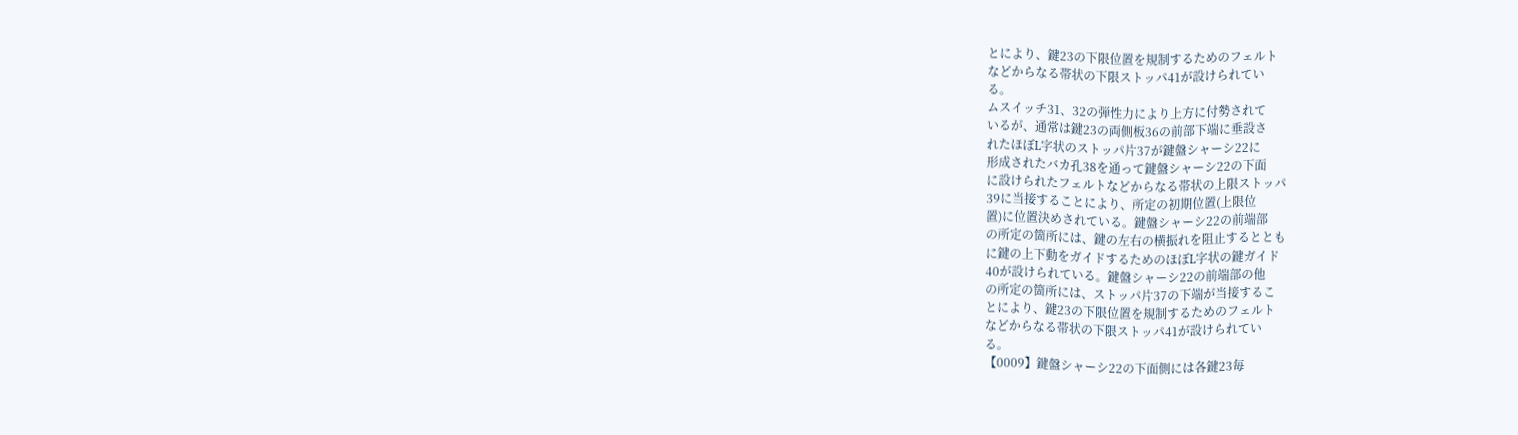とにより、鍵23の下限位置を規制するためのフェルト
などからなる帯状の下限ストッパ41が設けられてい
る。
ムスイッチ31、32の弾性力により上方に付勢されて
いるが、通常は鍵23の両側板36の前部下端に垂設さ
れたほぼL字状のストッパ片37が鍵盤シャーシ22に
形成されたバカ孔38を通って鍵盤シャーシ22の下面
に設けられたフェルトなどからなる帯状の上限ストッパ
39に当接することにより、所定の初期位置(上限位
置)に位置決めされている。鍵盤シャーシ22の前端部
の所定の箇所には、鍵の左右の横振れを阻止するととも
に鍵の上下動をガイドするためのほぼL字状の鍵ガイド
40が設けられている。鍵盤シャーシ22の前端部の他
の所定の箇所には、ストッパ片37の下端が当接するこ
とにより、鍵23の下限位置を規制するためのフェルト
などからなる帯状の下限ストッパ41が設けられてい
る。
【0009】鍵盤シャーシ22の下面側には各鍵23毎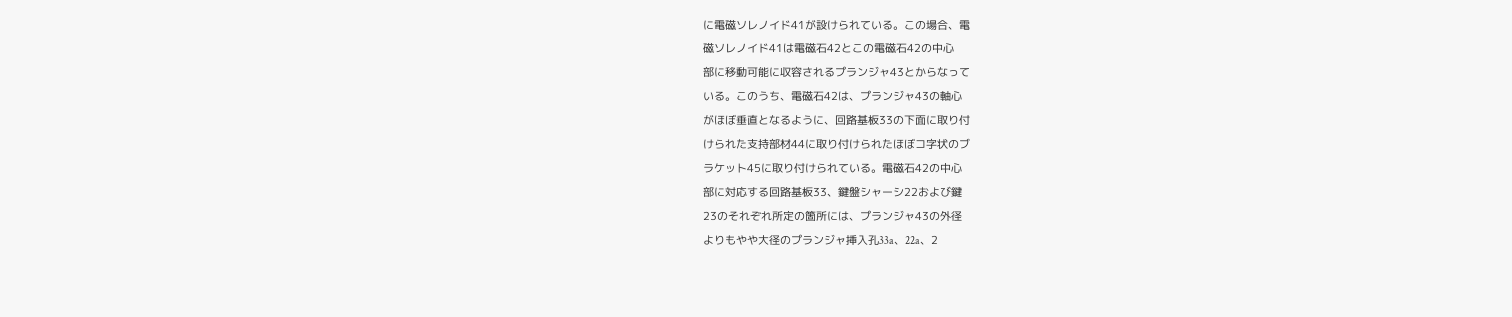に電磁ソレノイド41が設けられている。この場合、電
磁ソレノイド41は電磁石42とこの電磁石42の中心
部に移動可能に収容されるプランジャ43とからなって
いる。このうち、電磁石42は、プランジャ43の軸心
がほぼ垂直となるように、回路基板33の下面に取り付
けられた支持部材44に取り付けられたほぼコ字状のブ
ラケット45に取り付けられている。電磁石42の中心
部に対応する回路基板33、鍵盤シャーシ22および鍵
23のそれぞれ所定の箇所には、プランジャ43の外径
よりもやや大径のプランジャ挿入孔33a、22a、2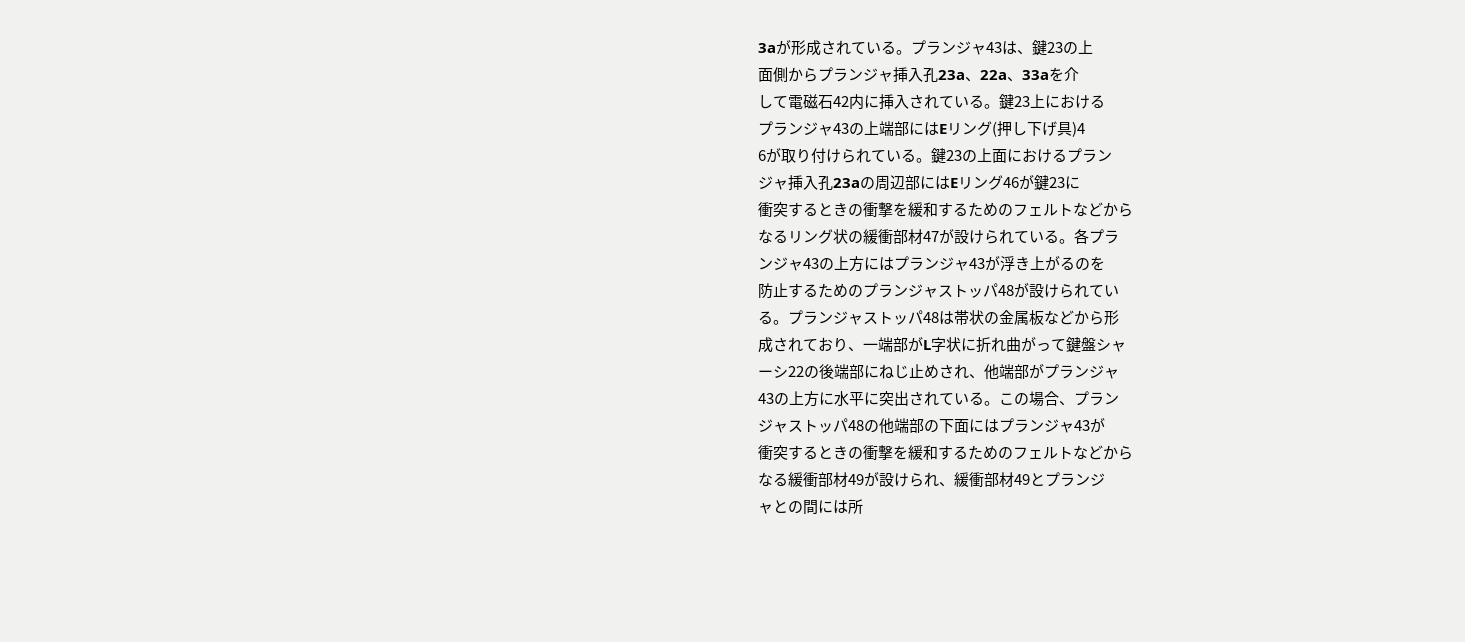3aが形成されている。プランジャ43は、鍵23の上
面側からプランジャ挿入孔23a、22a、33aを介
して電磁石42内に挿入されている。鍵23上における
プランジャ43の上端部にはEリング(押し下げ具)4
6が取り付けられている。鍵23の上面におけるプラン
ジャ挿入孔23aの周辺部にはEリング46が鍵23に
衝突するときの衝撃を緩和するためのフェルトなどから
なるリング状の緩衝部材47が設けられている。各プラ
ンジャ43の上方にはプランジャ43が浮き上がるのを
防止するためのプランジャストッパ48が設けられてい
る。プランジャストッパ48は帯状の金属板などから形
成されており、一端部がL字状に折れ曲がって鍵盤シャ
ーシ22の後端部にねじ止めされ、他端部がプランジャ
43の上方に水平に突出されている。この場合、プラン
ジャストッパ48の他端部の下面にはプランジャ43が
衝突するときの衝撃を緩和するためのフェルトなどから
なる緩衝部材49が設けられ、緩衝部材49とプランジ
ャとの間には所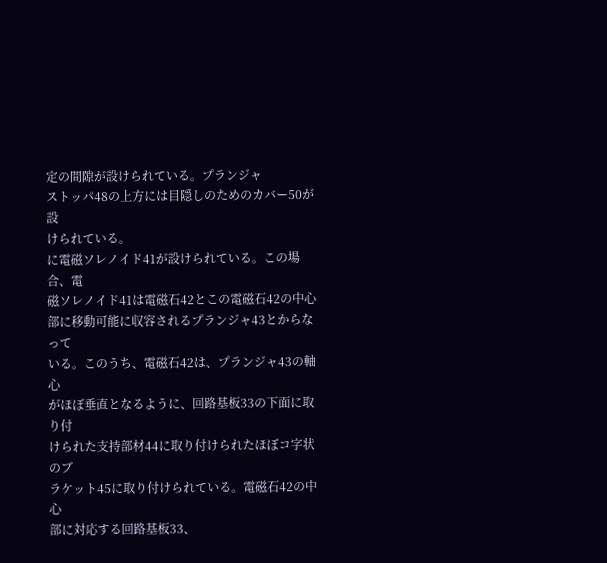定の間隙が設けられている。プランジャ
ストッパ48の上方には目隠しのためのカバー50が設
けられている。
に電磁ソレノイド41が設けられている。この場合、電
磁ソレノイド41は電磁石42とこの電磁石42の中心
部に移動可能に収容されるプランジャ43とからなって
いる。このうち、電磁石42は、プランジャ43の軸心
がほぼ垂直となるように、回路基板33の下面に取り付
けられた支持部材44に取り付けられたほぼコ字状のブ
ラケット45に取り付けられている。電磁石42の中心
部に対応する回路基板33、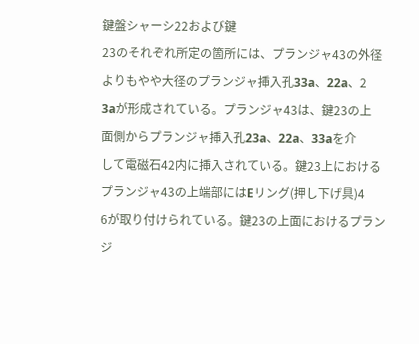鍵盤シャーシ22および鍵
23のそれぞれ所定の箇所には、プランジャ43の外径
よりもやや大径のプランジャ挿入孔33a、22a、2
3aが形成されている。プランジャ43は、鍵23の上
面側からプランジャ挿入孔23a、22a、33aを介
して電磁石42内に挿入されている。鍵23上における
プランジャ43の上端部にはEリング(押し下げ具)4
6が取り付けられている。鍵23の上面におけるプラン
ジ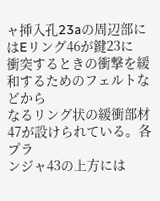ャ挿入孔23aの周辺部にはEリング46が鍵23に
衝突するときの衝撃を緩和するためのフェルトなどから
なるリング状の緩衝部材47が設けられている。各プラ
ンジャ43の上方には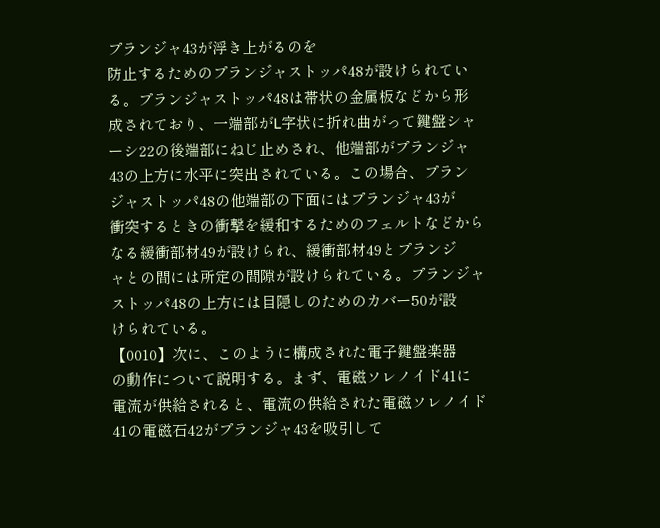プランジャ43が浮き上がるのを
防止するためのプランジャストッパ48が設けられてい
る。プランジャストッパ48は帯状の金属板などから形
成されており、一端部がL字状に折れ曲がって鍵盤シャ
ーシ22の後端部にねじ止めされ、他端部がプランジャ
43の上方に水平に突出されている。この場合、プラン
ジャストッパ48の他端部の下面にはプランジャ43が
衝突するときの衝撃を緩和するためのフェルトなどから
なる緩衝部材49が設けられ、緩衝部材49とプランジ
ャとの間には所定の間隙が設けられている。プランジャ
ストッパ48の上方には目隠しのためのカバー50が設
けられている。
【0010】次に、このように構成された電子鍵盤楽器
の動作について説明する。まず、電磁ソレノイド41に
電流が供給されると、電流の供給された電磁ソレノイド
41の電磁石42がプランジャ43を吸引して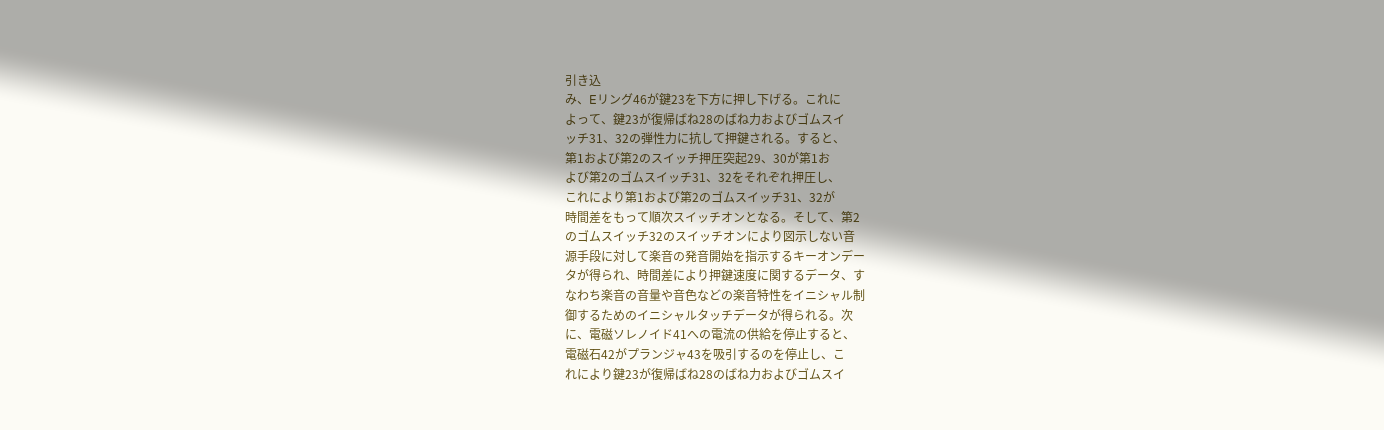引き込
み、Eリング46が鍵23を下方に押し下げる。これに
よって、鍵23が復帰ばね28のばね力およびゴムスイ
ッチ31、32の弾性力に抗して押鍵される。すると、
第1および第2のスイッチ押圧突起29、30が第1お
よび第2のゴムスイッチ31、32をそれぞれ押圧し、
これにより第1および第2のゴムスイッチ31、32が
時間差をもって順次スイッチオンとなる。そして、第2
のゴムスイッチ32のスイッチオンにより図示しない音
源手段に対して楽音の発音開始を指示するキーオンデー
タが得られ、時間差により押鍵速度に関するデータ、す
なわち楽音の音量や音色などの楽音特性をイニシャル制
御するためのイニシャルタッチデータが得られる。次
に、電磁ソレノイド41への電流の供給を停止すると、
電磁石42がプランジャ43を吸引するのを停止し、こ
れにより鍵23が復帰ばね28のばね力およびゴムスイ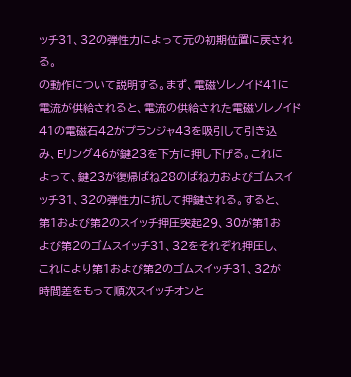ッチ31、32の弾性力によって元の初期位置に戻され
る。
の動作について説明する。まず、電磁ソレノイド41に
電流が供給されると、電流の供給された電磁ソレノイド
41の電磁石42がプランジャ43を吸引して引き込
み、Eリング46が鍵23を下方に押し下げる。これに
よって、鍵23が復帰ばね28のばね力およびゴムスイ
ッチ31、32の弾性力に抗して押鍵される。すると、
第1および第2のスイッチ押圧突起29、30が第1お
よび第2のゴムスイッチ31、32をそれぞれ押圧し、
これにより第1および第2のゴムスイッチ31、32が
時間差をもって順次スイッチオンと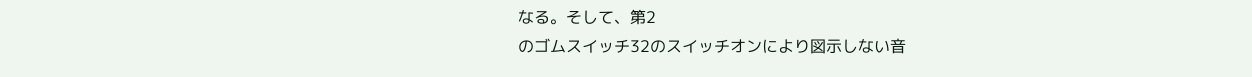なる。そして、第2
のゴムスイッチ32のスイッチオンにより図示しない音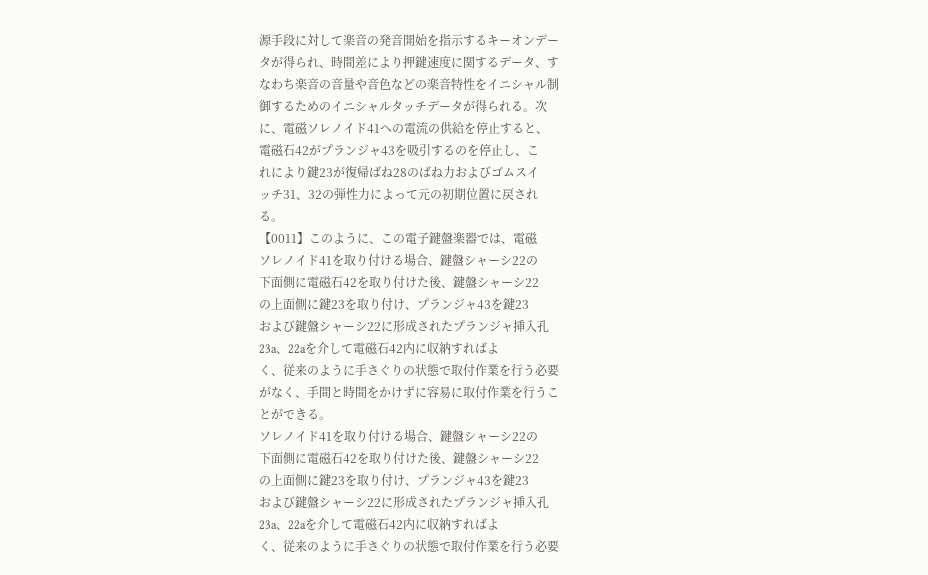源手段に対して楽音の発音開始を指示するキーオンデー
タが得られ、時間差により押鍵速度に関するデータ、す
なわち楽音の音量や音色などの楽音特性をイニシャル制
御するためのイニシャルタッチデータが得られる。次
に、電磁ソレノイド41への電流の供給を停止すると、
電磁石42がプランジャ43を吸引するのを停止し、こ
れにより鍵23が復帰ばね28のばね力およびゴムスイ
ッチ31、32の弾性力によって元の初期位置に戻され
る。
【0011】このように、この電子鍵盤楽器では、電磁
ソレノイド41を取り付ける場合、鍵盤シャーシ22の
下面側に電磁石42を取り付けた後、鍵盤シャーシ22
の上面側に鍵23を取り付け、プランジャ43を鍵23
および鍵盤シャーシ22に形成されたプランジャ挿入孔
23a、22aを介して電磁石42内に収納すればよ
く、従来のように手さぐりの状態で取付作業を行う必要
がなく、手間と時間をかけずに容易に取付作業を行うこ
とができる。
ソレノイド41を取り付ける場合、鍵盤シャーシ22の
下面側に電磁石42を取り付けた後、鍵盤シャーシ22
の上面側に鍵23を取り付け、プランジャ43を鍵23
および鍵盤シャーシ22に形成されたプランジャ挿入孔
23a、22aを介して電磁石42内に収納すればよ
く、従来のように手さぐりの状態で取付作業を行う必要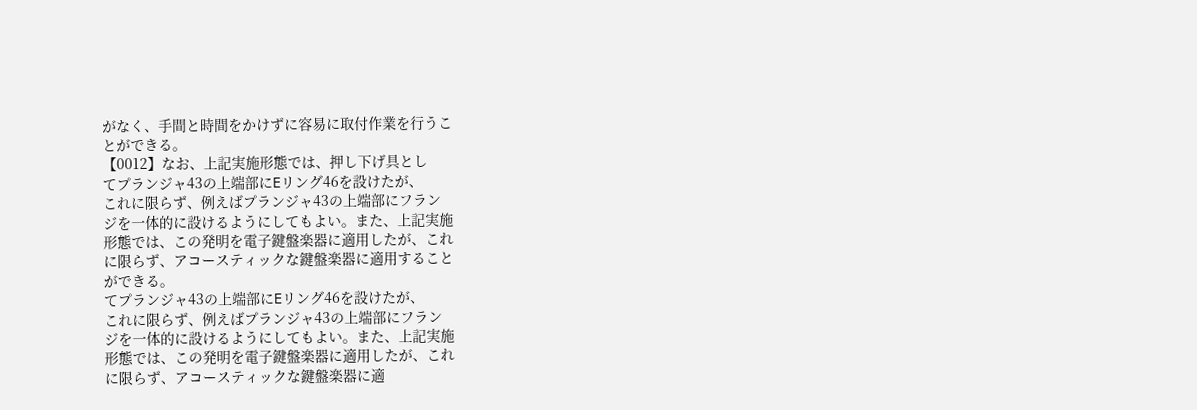がなく、手間と時間をかけずに容易に取付作業を行うこ
とができる。
【0012】なお、上記実施形態では、押し下げ具とし
てプランジャ43の上端部にEリング46を設けたが、
これに限らず、例えばプランジャ43の上端部にフラン
ジを一体的に設けるようにしてもよい。また、上記実施
形態では、この発明を電子鍵盤楽器に適用したが、これ
に限らず、アコースティックな鍵盤楽器に適用すること
ができる。
てプランジャ43の上端部にEリング46を設けたが、
これに限らず、例えばプランジャ43の上端部にフラン
ジを一体的に設けるようにしてもよい。また、上記実施
形態では、この発明を電子鍵盤楽器に適用したが、これ
に限らず、アコースティックな鍵盤楽器に適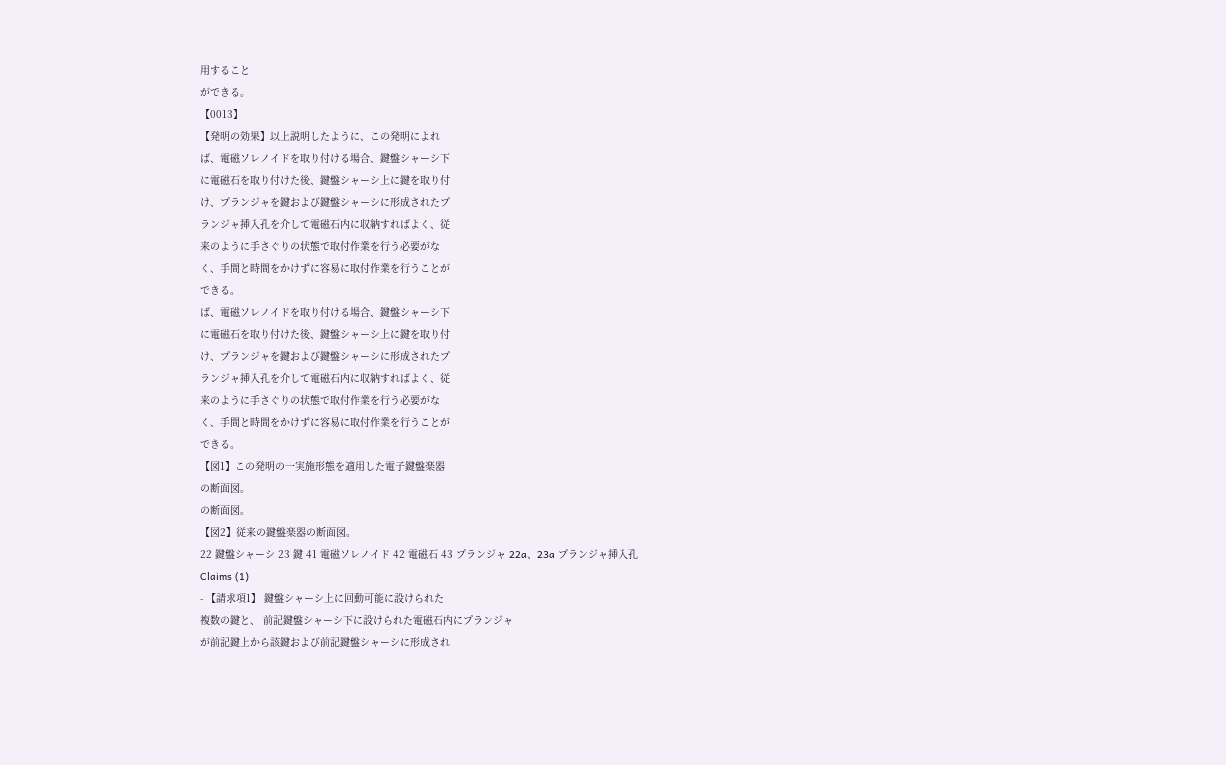用すること
ができる。
【0013】
【発明の効果】以上説明したように、この発明によれ
ば、電磁ソレノイドを取り付ける場合、鍵盤シャーシ下
に電磁石を取り付けた後、鍵盤シャーシ上に鍵を取り付
け、プランジャを鍵および鍵盤シャーシに形成されたプ
ランジャ挿入孔を介して電磁石内に収納すればよく、従
来のように手さぐりの状態で取付作業を行う必要がな
く、手間と時間をかけずに容易に取付作業を行うことが
できる。
ば、電磁ソレノイドを取り付ける場合、鍵盤シャーシ下
に電磁石を取り付けた後、鍵盤シャーシ上に鍵を取り付
け、プランジャを鍵および鍵盤シャーシに形成されたプ
ランジャ挿入孔を介して電磁石内に収納すればよく、従
来のように手さぐりの状態で取付作業を行う必要がな
く、手間と時間をかけずに容易に取付作業を行うことが
できる。
【図1】この発明の一実施形態を適用した電子鍵盤楽器
の断面図。
の断面図。
【図2】従来の鍵盤楽器の断面図。
22 鍵盤シャーシ 23 鍵 41 電磁ソレノイド 42 電磁石 43 プランジャ 22a、23a プランジャ挿入孔
Claims (1)
- 【請求項1】 鍵盤シャーシ上に回動可能に設けられた
複数の鍵と、 前記鍵盤シャーシ下に設けられた電磁石内にプランジャ
が前記鍵上から該鍵および前記鍵盤シャーシに形成され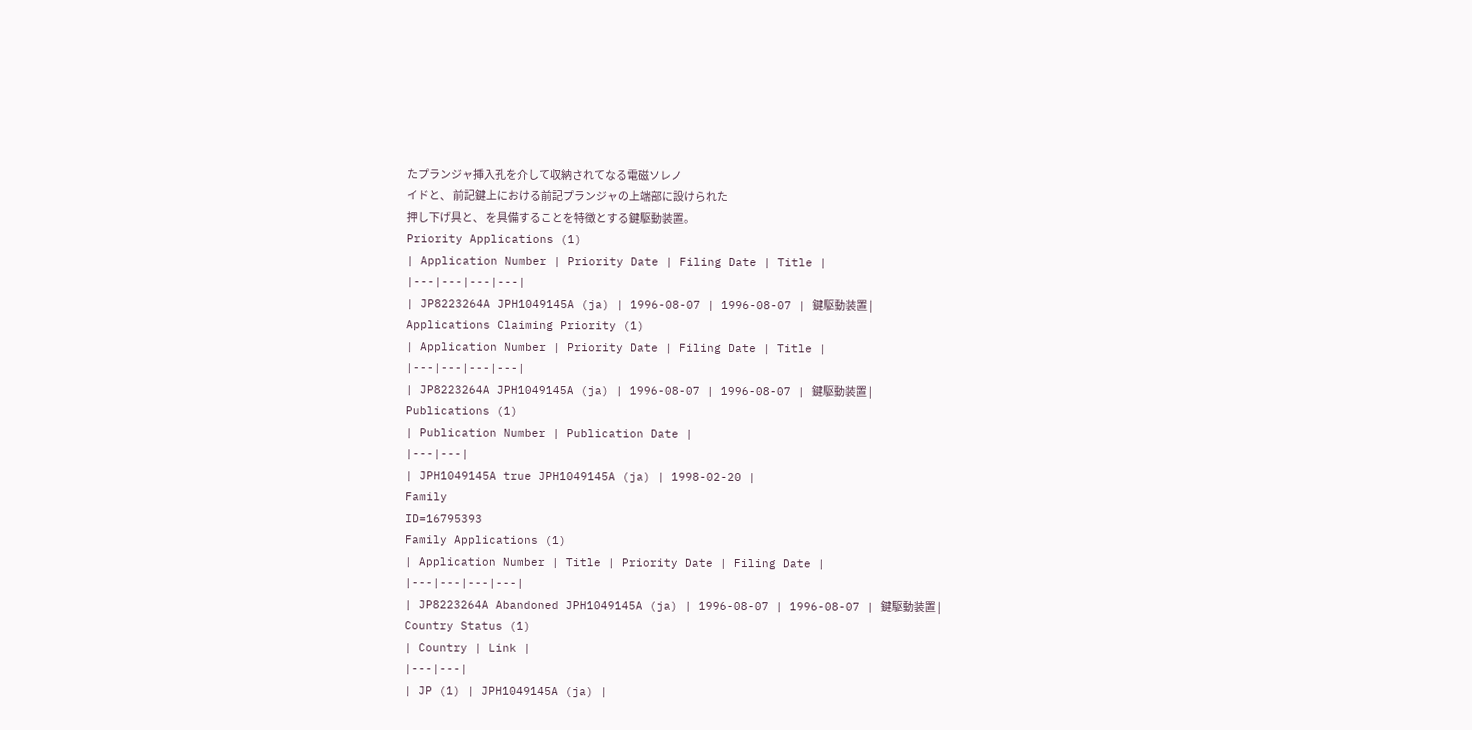たプランジャ挿入孔を介して収納されてなる電磁ソレノ
イドと、 前記鍵上における前記プランジャの上端部に設けられた
押し下げ具と、 を具備することを特徴とする鍵駆動装置。
Priority Applications (1)
| Application Number | Priority Date | Filing Date | Title |
|---|---|---|---|
| JP8223264A JPH1049145A (ja) | 1996-08-07 | 1996-08-07 | 鍵駆動装置 |
Applications Claiming Priority (1)
| Application Number | Priority Date | Filing Date | Title |
|---|---|---|---|
| JP8223264A JPH1049145A (ja) | 1996-08-07 | 1996-08-07 | 鍵駆動装置 |
Publications (1)
| Publication Number | Publication Date |
|---|---|
| JPH1049145A true JPH1049145A (ja) | 1998-02-20 |
Family
ID=16795393
Family Applications (1)
| Application Number | Title | Priority Date | Filing Date |
|---|---|---|---|
| JP8223264A Abandoned JPH1049145A (ja) | 1996-08-07 | 1996-08-07 | 鍵駆動装置 |
Country Status (1)
| Country | Link |
|---|---|
| JP (1) | JPH1049145A (ja) |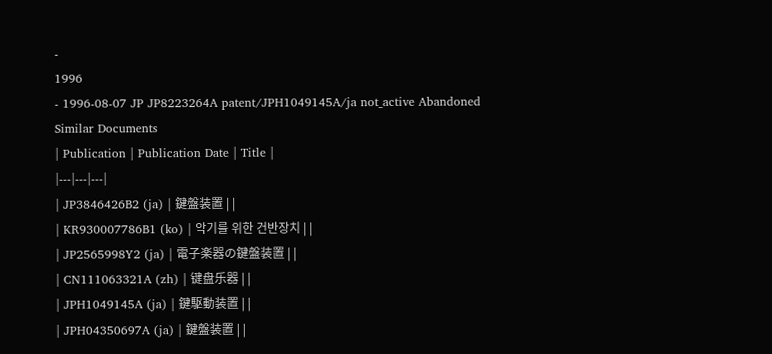-
1996
- 1996-08-07 JP JP8223264A patent/JPH1049145A/ja not_active Abandoned
Similar Documents
| Publication | Publication Date | Title |
|---|---|---|
| JP3846426B2 (ja) | 鍵盤装置 | |
| KR930007786B1 (ko) | 악기를 위한 건반장치 | |
| JP2565998Y2 (ja) | 電子楽器の鍵盤装置 | |
| CN111063321A (zh) | 键盘乐器 | |
| JPH1049145A (ja) | 鍵駆動装置 | |
| JPH04350697A (ja) | 鍵盤装置 | |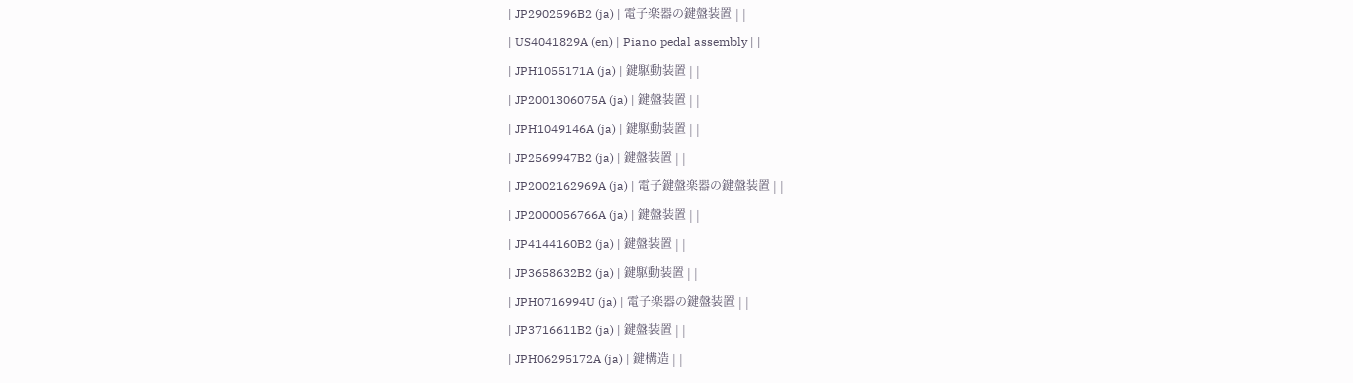| JP2902596B2 (ja) | 電子楽器の鍵盤装置 | |
| US4041829A (en) | Piano pedal assembly | |
| JPH1055171A (ja) | 鍵駆動装置 | |
| JP2001306075A (ja) | 鍵盤装置 | |
| JPH1049146A (ja) | 鍵駆動装置 | |
| JP2569947B2 (ja) | 鍵盤装置 | |
| JP2002162969A (ja) | 電子鍵盤楽器の鍵盤装置 | |
| JP2000056766A (ja) | 鍵盤装置 | |
| JP4144160B2 (ja) | 鍵盤装置 | |
| JP3658632B2 (ja) | 鍵駆動装置 | |
| JPH0716994U (ja) | 電子楽器の鍵盤装置 | |
| JP3716611B2 (ja) | 鍵盤装置 | |
| JPH06295172A (ja) | 鍵構造 | |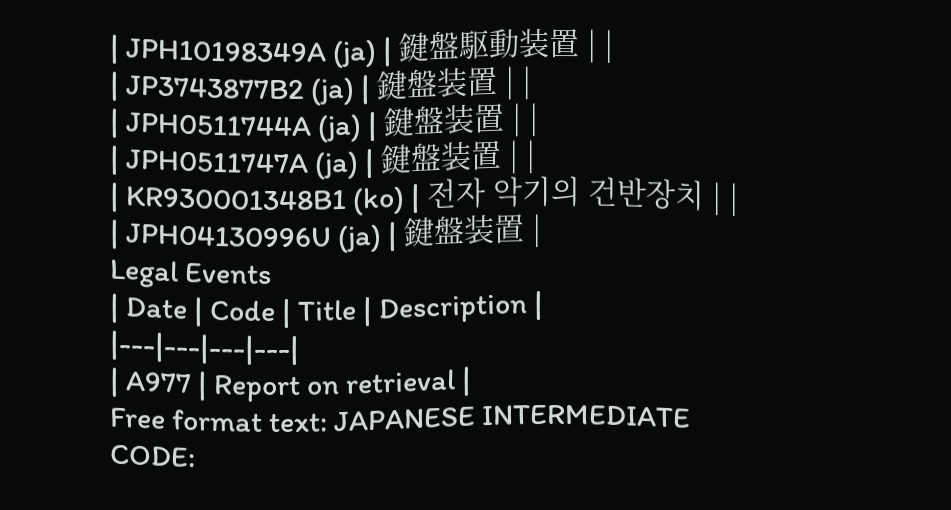| JPH10198349A (ja) | 鍵盤駆動装置 | |
| JP3743877B2 (ja) | 鍵盤装置 | |
| JPH0511744A (ja) | 鍵盤装置 | |
| JPH0511747A (ja) | 鍵盤装置 | |
| KR930001348B1 (ko) | 전자 악기의 건반장치 | |
| JPH04130996U (ja) | 鍵盤装置 |
Legal Events
| Date | Code | Title | Description |
|---|---|---|---|
| A977 | Report on retrieval |
Free format text: JAPANESE INTERMEDIATE CODE: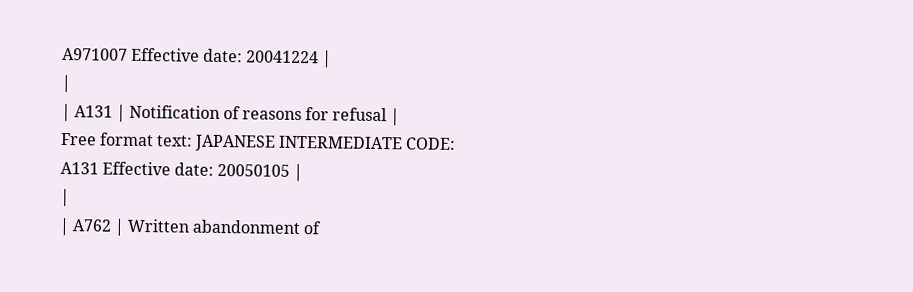A971007 Effective date: 20041224 |
|
| A131 | Notification of reasons for refusal |
Free format text: JAPANESE INTERMEDIATE CODE: A131 Effective date: 20050105 |
|
| A762 | Written abandonment of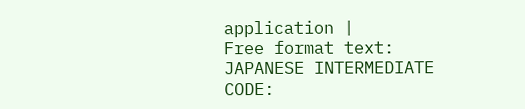application |
Free format text: JAPANESE INTERMEDIATE CODE: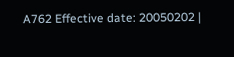A762 Effective date: 20050202 |